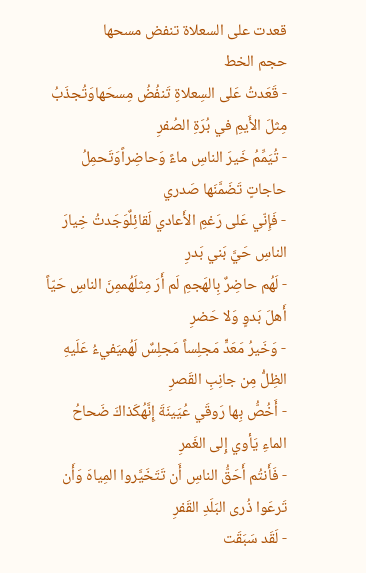قعدت على السعلاة تنفض مسحها
حجم الخط
- قَعَدتُ عَلى السِعلاةِ تَنفُضُ مِسحَهاوَتُجذَبُ مِثلَ الأَيمِ في بُرَةِ الصُفرِ
- تُيَمِّمُ خَيرَ الناسِ ماءً وَحاضِراًوَتَحمِلُ حاجاتٍ تَضَمَّنَها صَدري
- فَإِنّي عَلى رَغمِ الأَعادي لَقائِلٌوَجَدتُ خِيارَ الناسِ حَيَّ بَني بَدرِ
- لَهُم حاضِرٌ بِالهَجمِ لَم أَرَ مِثلَهُممِنَ الناسِ حَيّاً أَهلَ بَدوٍ وَلا حَضرِ
- وَخَيرُ مَعَدٍّ مَجلِساً مَجلِسٌ لَهُميَفيءُ عَلَيهِ الظِلُّ مِن جانِبِ القَصرِ
- أَخُصُّ بِها رَوقَي عُيَينَةَ إِنَّهُكَذاكَ ضَحاحُ الماءِ يَأوي إِلى الغَمرِ
- فَأَنتُم أَحَقُّ الناسِ أَن تَتَخَيَّروا المِياهَ وَأَن تَرعَوا ذُرى البَلَدِ القَفرِ
- لَقَد سَبَقَت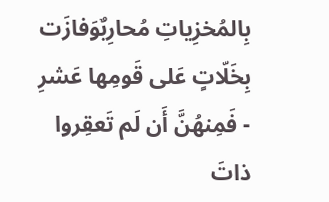بِالمُخزِياتِ مُحارِبٌوَفازَت بِخَلّاتٍ عَلى قَومِها عَشرِ
- فَمِنهُنَّ أَن لَم تَعقِروا ذاتَ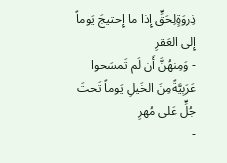ذِروَةٍلِحَقٍّ إِذا ما إِحتيجَ يَوماً إِلى العَقرِ
- وَمِنهُنَّ أَن لَم تَمسَحوا عَرَبِيَّةًمِنَ الخَيلِ يَوماً تَحتَ جُلٍّ عَلى مُهرِ
-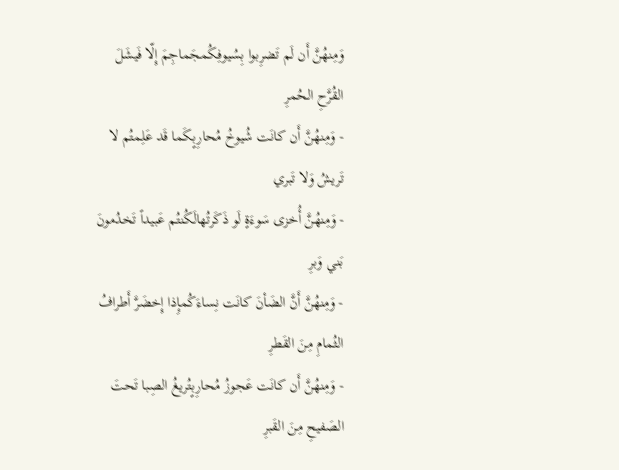وَمِنهُنَّ أَن لَم تَضرِبوا بِسُيوفِكُمجَماجِمَ إِلّا فَيشَلَ القُرَّحِ الحُمرِ
- وَمِنهُنَّ أَن كانَت شُيوخُ مُحارِبٍكَما قَد عَلِمتُم لا تَريشُ وَلا تَبري
- وَمِنهُنَّ أُخزى سَوءَةٍ لَو ذَكَرتُهالَكُنتُم عَبيداً تَخدُمونَ بَني وَبرِ
- وَمِنهُنَّ أَنَّ الضَأنَ كانَت نِساءَكُمإِذا إِخضَرَّ أَطرافُ الثُمامِ مِنَ القَطرِ
- وَمِنهُنَّ أَن كانَت عَجوزُ مُحارِبٍتُريغُ الصِبا تَحتَ الصَفيحِ مِنَ القَبرِ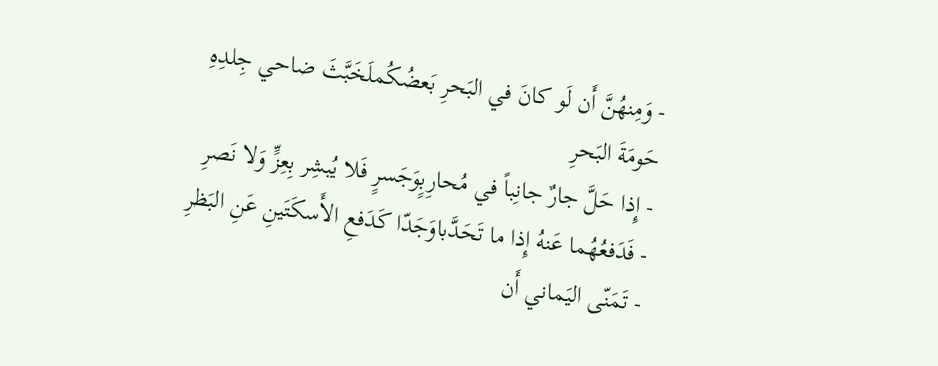- وَمِنهُنَّ أَن لَو كانَ في البَحرِ بَعضُكُملَخَبَّثَ ضاحي جِلدِهِ حَومَةَ البَحرِ
- إِذا حَلَّ جارٌ جانِباً في مُحارِبٍوَجَسرٍ فَلا يُبشِر بِعِزٍّ وَلا نَصرِ
- فَدَفعُهُما عَنهُ إِذا ما تَحَدَّباوَجَدّا كَدَفعِ الأَسكَتَينِ عَنِ البَظرِ
- تَمَنّى اليَماني أَن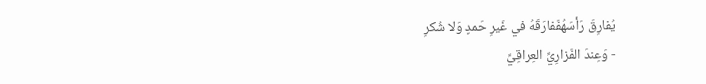يُفارِقَ رَأسَهُفَفارَقَهُ في غَيرِ حَمدٍ وَلا شُكرِ
- وَعِندَ الفَزارِيِّ العِراقِيِّ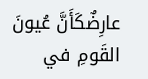عارِضٌكَأَنَّ عُيونَ القَومِ في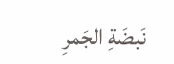نَبضَةِ الجَمرِ